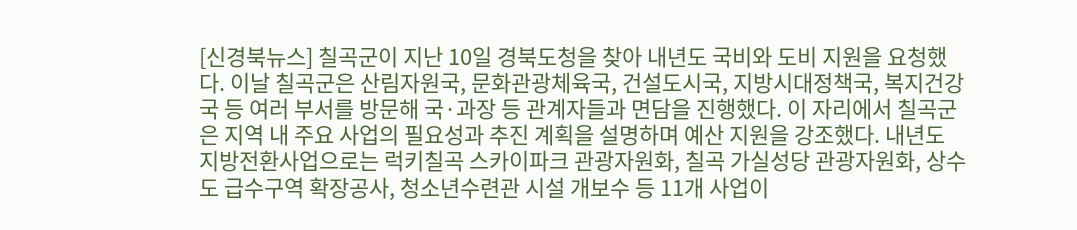[신경북뉴스] 칠곡군이 지난 10일 경북도청을 찾아 내년도 국비와 도비 지원을 요청했다. 이날 칠곡군은 산림자원국, 문화관광체육국, 건설도시국, 지방시대정책국, 복지건강국 등 여러 부서를 방문해 국·과장 등 관계자들과 면담을 진행했다. 이 자리에서 칠곡군은 지역 내 주요 사업의 필요성과 추진 계획을 설명하며 예산 지원을 강조했다. 내년도 지방전환사업으로는 럭키칠곡 스카이파크 관광자원화, 칠곡 가실성당 관광자원화, 상수도 급수구역 확장공사, 청소년수련관 시설 개보수 등 11개 사업이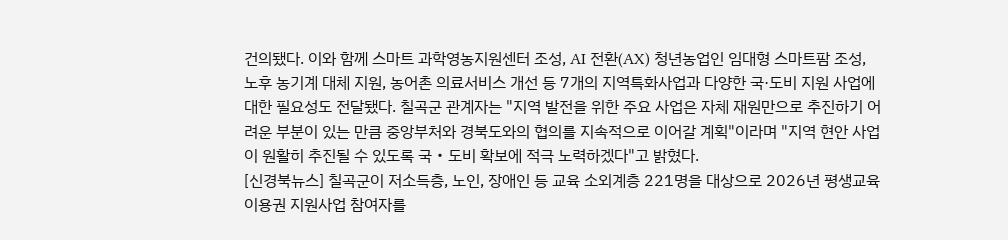건의됐다. 이와 함께 스마트 과학영농지원센터 조성, AI 전환(AX) 청년농업인 임대형 스마트팜 조성, 노후 농기계 대체 지원, 농어촌 의료서비스 개선 등 7개의 지역특화사업과 다양한 국·도비 지원 사업에 대한 필요성도 전달됐다. 칠곡군 관계자는 "지역 발전을 위한 주요 사업은 자체 재원만으로 추진하기 어려운 부분이 있는 만큼 중앙부처와 경북도와의 협의를 지속적으로 이어갈 계획"이라며 "지역 현안 사업이 원활히 추진될 수 있도록 국‧도비 확보에 적극 노력하겠다"고 밝혔다.
[신경북뉴스] 칠곡군이 저소득층, 노인, 장애인 등 교육 소외계층 221명을 대상으로 2026년 평생교육이용권 지원사업 참여자를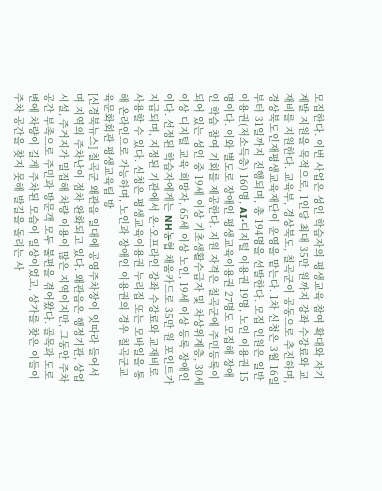모집한다. 이번 사업은 성인 학습자의 평생교육 참여 확대와 자기계발 지원을 목적으로, 1인당 최대 35만 원까지 강좌 수강료와 교재비를 지원한다. 교육부, 경상북도, 칠곡군이 공동으로 추진하며, 경상북도인재평생교육재단이 운영을 맡는다. 1차 신청은 3월 16일부터 31일까지 진행되며, 총 194명을 선발한다. 모집 인원은 일반 이용권(저소득층) 160명, AI·디지털 이용권 19명, 노인 이용권 15명이다. 이와 별도로 장애인 평생교육이용권 27명도 모집해 장애인 학습 참여 기회를 제공한다. 지원 자격은 칠곡군에 주민등록이 되어 있는 성인 중 19세 이상 기초생활수급자 및 차상위계층, 30세 이상 디지털 교육 희망자, 65세 이상 노인, 19세 이상 등록 장애인이다. 선정된 학습자에게는 NH농협 채움카드로 35만 원 포인트가 지급되며, 지정된 기관에서 온·오프라인 강좌 수강료와 교재비로 사용할 수 있다. 신청은 평생교육이용권 누리집 또는 모바일을 통해 온라인으로 가능하며, 노인과 장애인 이용권의 경우 칠곡군교육문화회관 평생교육팀 방
[신경북뉴스] 칠곡군 왜관읍 일대에 공영주차장이 잇따라 들어서며 지역의 주차난이 점차 완화되고 있다. 왜관읍은 행정기관, 상업시설, 주거지가 밀집해 차량 이용이 많은 지역이지만, 그동안 주차 공간 부족으로 주민과 방문객 모두 불편을 겪어왔다. 골목과 도로변에 차량이 길게 주차된 모습이 일상이었고, 상가를 찾은 이들이 주차 공간을 찾지 못해 발길을 돌리는 사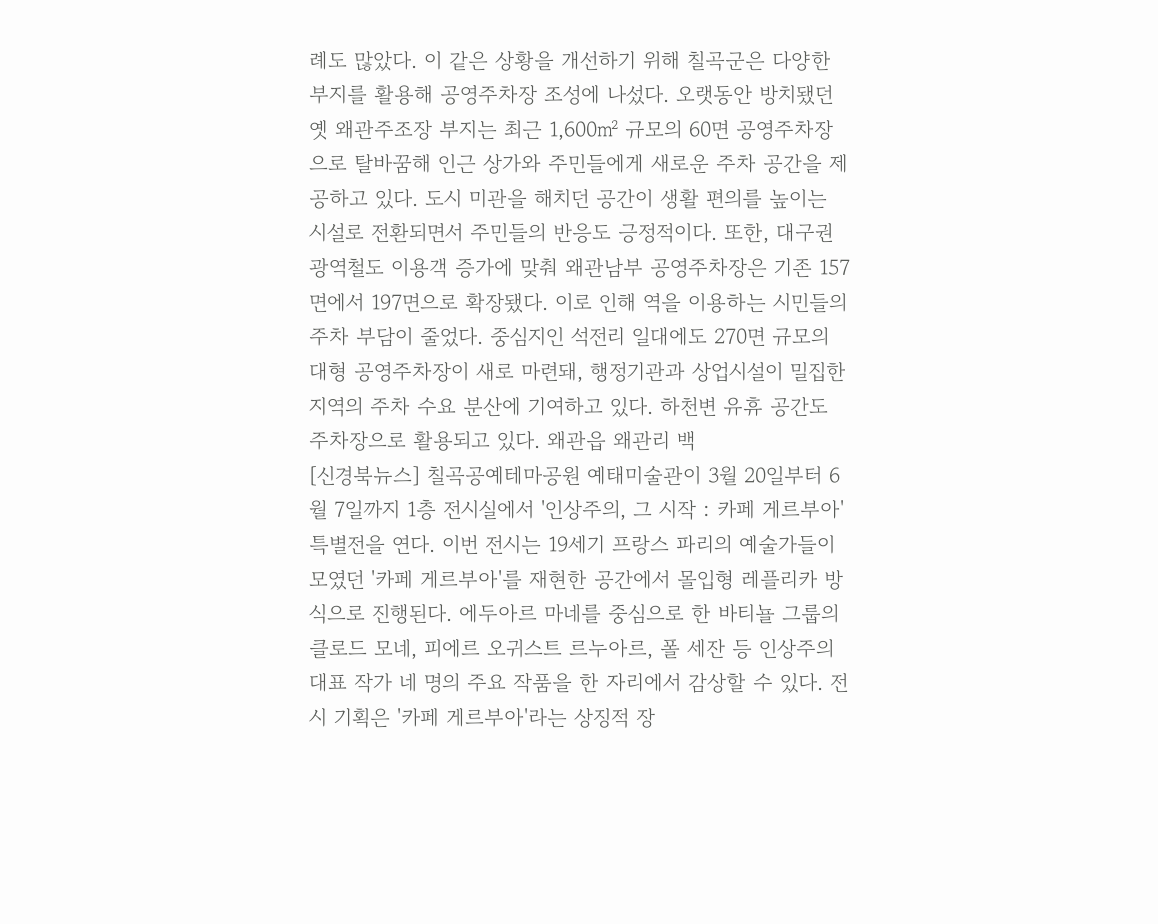례도 많았다. 이 같은 상황을 개선하기 위해 칠곡군은 다양한 부지를 활용해 공영주차장 조성에 나섰다. 오랫동안 방치됐던 옛 왜관주조장 부지는 최근 1,600㎡ 규모의 60면 공영주차장으로 탈바꿈해 인근 상가와 주민들에게 새로운 주차 공간을 제공하고 있다. 도시 미관을 해치던 공간이 생활 편의를 높이는 시설로 전환되면서 주민들의 반응도 긍정적이다. 또한, 대구권 광역철도 이용객 증가에 맞춰 왜관남부 공영주차장은 기존 157면에서 197면으로 확장됐다. 이로 인해 역을 이용하는 시민들의 주차 부담이 줄었다. 중심지인 석전리 일대에도 270면 규모의 대형 공영주차장이 새로 마련돼, 행정기관과 상업시설이 밀집한 지역의 주차 수요 분산에 기여하고 있다. 하천변 유휴 공간도 주차장으로 활용되고 있다. 왜관읍 왜관리 백
[신경북뉴스] 칠곡공예테마공원 예태미술관이 3월 20일부터 6월 7일까지 1층 전시실에서 '인상주의, 그 시작 : 카페 게르부아' 특별전을 연다. 이번 전시는 19세기 프랑스 파리의 예술가들이 모였던 '카페 게르부아'를 재현한 공간에서 몰입형 레플리카 방식으로 진행된다. 에두아르 마네를 중심으로 한 바티뇰 그룹의 클로드 모네, 피에르 오귀스트 르누아르, 폴 세잔 등 인상주의 대표 작가 네 명의 주요 작품을 한 자리에서 감상할 수 있다. 전시 기획은 '카페 게르부아'라는 상징적 장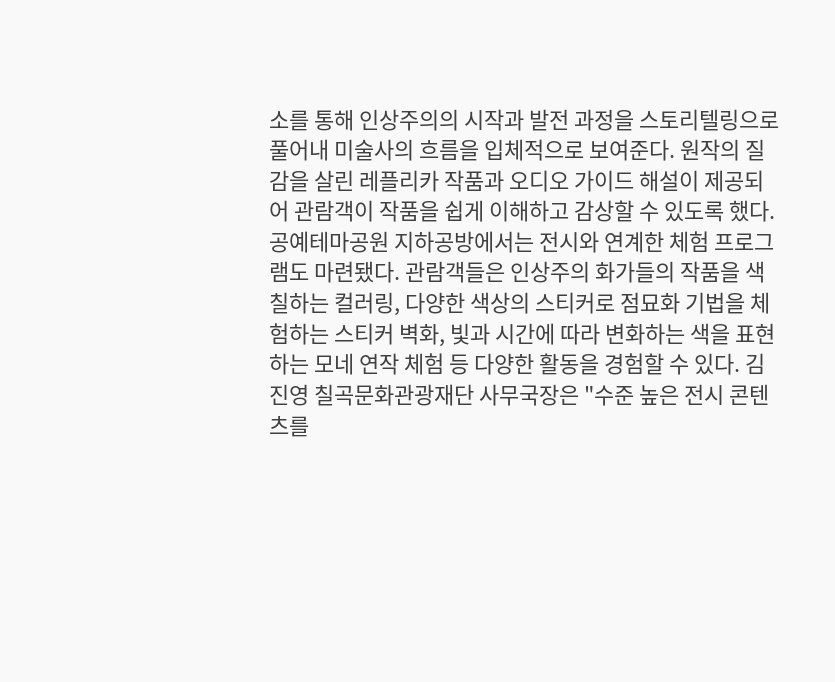소를 통해 인상주의의 시작과 발전 과정을 스토리텔링으로 풀어내 미술사의 흐름을 입체적으로 보여준다. 원작의 질감을 살린 레플리카 작품과 오디오 가이드 해설이 제공되어 관람객이 작품을 쉽게 이해하고 감상할 수 있도록 했다. 공예테마공원 지하공방에서는 전시와 연계한 체험 프로그램도 마련됐다. 관람객들은 인상주의 화가들의 작품을 색칠하는 컬러링, 다양한 색상의 스티커로 점묘화 기법을 체험하는 스티커 벽화, 빛과 시간에 따라 변화하는 색을 표현하는 모네 연작 체험 등 다양한 활동을 경험할 수 있다. 김진영 칠곡문화관광재단 사무국장은 "수준 높은 전시 콘텐츠를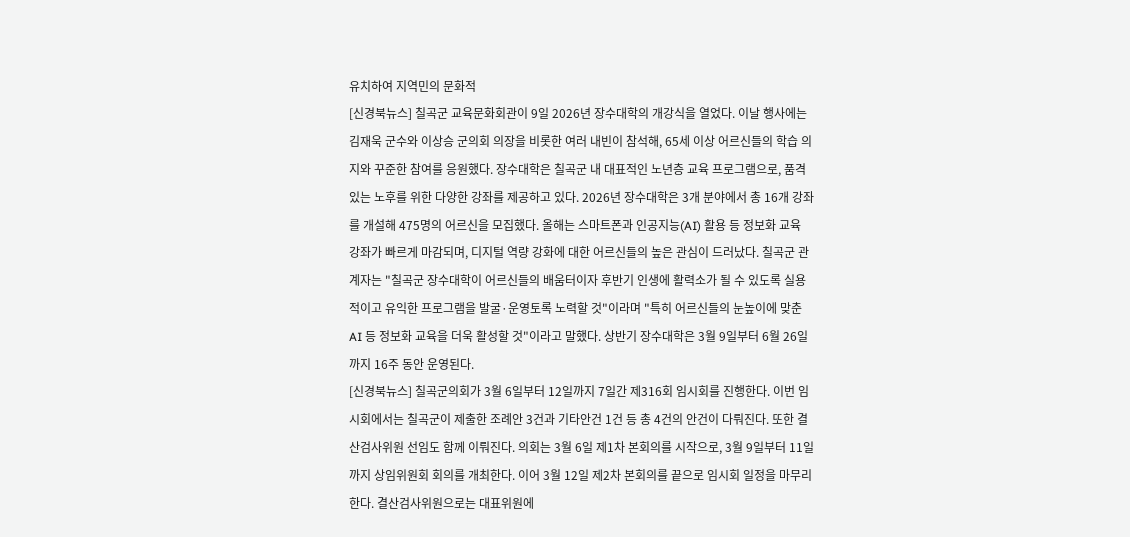유치하여 지역민의 문화적
[신경북뉴스] 칠곡군 교육문화회관이 9일 2026년 장수대학의 개강식을 열었다. 이날 행사에는 김재욱 군수와 이상승 군의회 의장을 비롯한 여러 내빈이 참석해, 65세 이상 어르신들의 학습 의지와 꾸준한 참여를 응원했다. 장수대학은 칠곡군 내 대표적인 노년층 교육 프로그램으로, 품격 있는 노후를 위한 다양한 강좌를 제공하고 있다. 2026년 장수대학은 3개 분야에서 총 16개 강좌를 개설해 475명의 어르신을 모집했다. 올해는 스마트폰과 인공지능(AI) 활용 등 정보화 교육 강좌가 빠르게 마감되며, 디지털 역량 강화에 대한 어르신들의 높은 관심이 드러났다. 칠곡군 관계자는 "칠곡군 장수대학이 어르신들의 배움터이자 후반기 인생에 활력소가 될 수 있도록 실용적이고 유익한 프로그램을 발굴·운영토록 노력할 것"이라며 "특히 어르신들의 눈높이에 맞춘 AI 등 정보화 교육을 더욱 활성할 것"이라고 말했다. 상반기 장수대학은 3월 9일부터 6월 26일까지 16주 동안 운영된다.
[신경북뉴스] 칠곡군의회가 3월 6일부터 12일까지 7일간 제316회 임시회를 진행한다. 이번 임시회에서는 칠곡군이 제출한 조례안 3건과 기타안건 1건 등 총 4건의 안건이 다뤄진다. 또한 결산검사위원 선임도 함께 이뤄진다. 의회는 3월 6일 제1차 본회의를 시작으로, 3월 9일부터 11일까지 상임위원회 회의를 개최한다. 이어 3월 12일 제2차 본회의를 끝으로 임시회 일정을 마무리한다. 결산검사위원으로는 대표위원에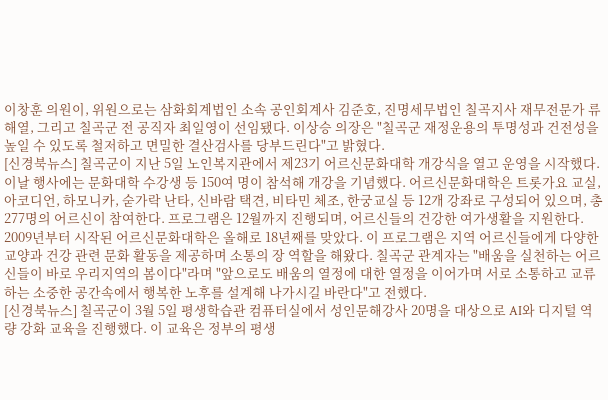이창훈 의원이, 위원으로는 삼화회계법인 소속 공인회계사 김준호, 진명세무법인 칠곡지사 재무전문가 류해열, 그리고 칠곡군 전 공직자 최일영이 선임됐다. 이상승 의장은 "칠곡군 재정운용의 투명성과 건전성을 높일 수 있도록 철저하고 면밀한 결산검사를 당부드린다"고 밝혔다.
[신경북뉴스] 칠곡군이 지난 5일 노인복지관에서 제23기 어르신문화대학 개강식을 열고 운영을 시작했다. 이날 행사에는 문화대학 수강생 등 150여 명이 참석해 개강을 기념했다. 어르신문화대학은 트롯가요 교실, 아코디언, 하모니카, 숟가락 난타, 신바람 택견, 비타민 체조, 한궁교실 등 12개 강좌로 구성되어 있으며, 총 277명의 어르신이 참여한다. 프로그램은 12월까지 진행되며, 어르신들의 건강한 여가생활을 지원한다. 2009년부터 시작된 어르신문화대학은 올해로 18년째를 맞았다. 이 프로그램은 지역 어르신들에게 다양한 교양과 건강 관련 문화 활동을 제공하며 소통의 장 역할을 해왔다. 칠곡군 관계자는 "배움을 실천하는 어르신들이 바로 우리지역의 봄이다"라며 "앞으로도 배움의 열정에 대한 열정을 이어가며 서로 소통하고 교류하는 소중한 공간속에서 행복한 노후를 설계해 나가시길 바란다"고 전했다.
[신경북뉴스] 칠곡군이 3월 5일 평생학습관 컴퓨터실에서 성인문해강사 20명을 대상으로 AI와 디지털 역량 강화 교육을 진행했다. 이 교육은 정부의 평생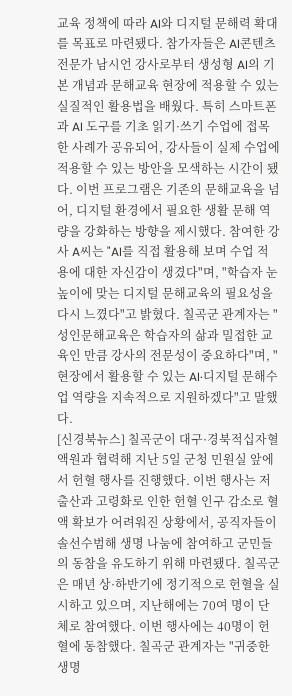교육 정책에 따라 AI와 디지털 문해력 확대를 목표로 마련됐다. 참가자들은 AI콘텐츠 전문가 남시언 강사로부터 생성형 AI의 기본 개념과 문해교육 현장에 적용할 수 있는 실질적인 활용법을 배웠다. 특히 스마트폰과 AI 도구를 기초 읽기·쓰기 수업에 접목한 사례가 공유되어, 강사들이 실제 수업에 적용할 수 있는 방안을 모색하는 시간이 됐다. 이번 프로그램은 기존의 문해교육을 넘어, 디지털 환경에서 필요한 생활 문해 역량을 강화하는 방향을 제시했다. 참여한 강사 A씨는 "AI를 직접 활용해 보며 수업 적용에 대한 자신감이 생겼다"며, "학습자 눈높이에 맞는 디지털 문해교육의 필요성을 다시 느꼈다"고 밝혔다. 칠곡군 관계자는 "성인문해교육은 학습자의 삶과 밀접한 교육인 만큼 강사의 전문성이 중요하다"며, "현장에서 활용할 수 있는 AI·디지털 문해수업 역량을 지속적으로 지원하겠다"고 말했다.
[신경북뉴스] 칠곡군이 대구·경북적십자혈액원과 협력해 지난 5일 군청 민원실 앞에서 헌혈 행사를 진행했다. 이번 행사는 저출산과 고령화로 인한 헌혈 인구 감소로 혈액 확보가 어려워진 상황에서, 공직자들이 솔선수범해 생명 나눔에 참여하고 군민들의 동참을 유도하기 위해 마련됐다. 칠곡군은 매년 상·하반기에 정기적으로 헌혈을 실시하고 있으며, 지난해에는 70여 명이 단체로 참여했다. 이번 행사에는 40명이 헌혈에 동참했다. 칠곡군 관계자는 "귀중한 생명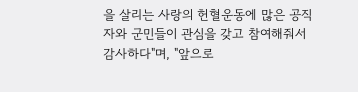을 살리는 사랑의 헌혈운동에 많은 공직자와 군민들이 관심을 갖고 참여해줘서 감사하다"며, "앞으로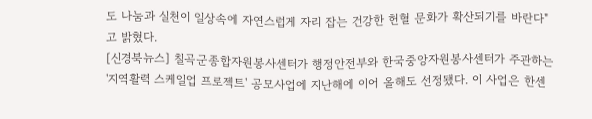도 나눔과 실천이 일상속에 자연스럽게 자리 잡는 건강한 헌혈 문화가 확산되기를 바란다"고 밝혔다.
[신경북뉴스] 칠곡군종합자원봉사센터가 행정안전부와 한국중앙자원봉사센터가 주관하는 '지역활력 스케일업 프로젝트' 공모사업에 지난해에 이어 올해도 선정됐다. 이 사업은 한센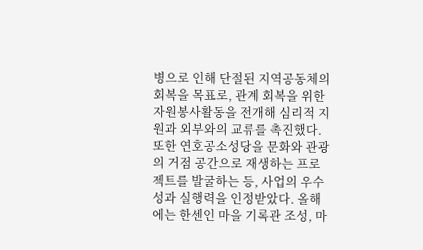병으로 인해 단절된 지역공동체의 회복을 목표로, 관계 회복을 위한 자원봉사활동을 전개해 심리적 지원과 외부와의 교류를 촉진했다. 또한 연호공소성당을 문화와 관광의 거점 공간으로 재생하는 프로젝트를 발굴하는 등, 사업의 우수성과 실행력을 인정받았다. 올해에는 한센인 마을 기록관 조성, 마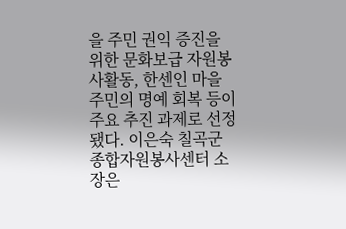을 주민 권익 증진을 위한 문화보급 자원봉사활동, 한센인 마을 주민의 명예 회복 등이 주요 추진 과제로 선정됐다. 이은숙 칠곡군종합자원봉사센터 소장은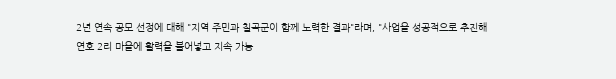2년 연속 공모 선정에 대해 "지역 주민과 칠곡군이 함께 노력한 결과"라며, "사업을 성공적으로 추진해 연호 2리 마을에 활력을 불어넣고 지속 가능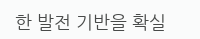한 발전 기반을 확실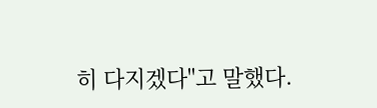히 다지겠다"고 말했다.